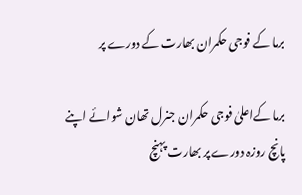برما کے فوجی حکمران بھارت کے دورے پر

برما کےاعلیٰ فوجی حکمران جنرل تھان شوائے اپنے پانچ روزہ دورے پر بھارت پہنچ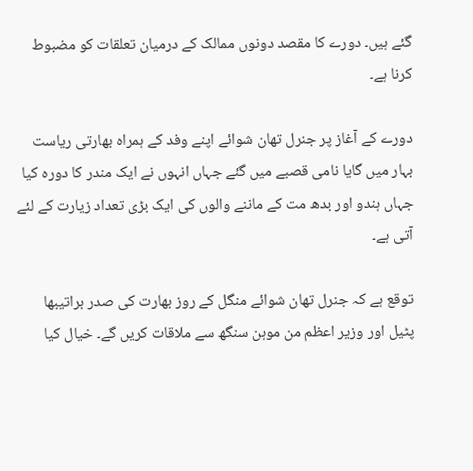گئے ہیں۔ دورے کا مقصد دونوں ممالک کے درمیان تعلقات کو مضبوط کرنا ہے۔

دورے کے آغاز پر جنرل تھان شوائے اپنے وفد کے ہمراہ بھارتی ریاست بہار میں گایا نامی قصبے میں گئے جہاں انہوں نے ایک مندر کا دورہ کیا جہاں ہندو اور بدھ مت کے ماننے والوں کی ایک بڑی تعداد زیارت کے لئے آتی ہے۔

توقع ہے کہ جنرل تھان شوائے منگل کے روز بھارت کی صدر براتیبھا پٹیل اور وزیر اعظم من موہن سنگھ سے ملاقات کریں گے۔ خیال کیا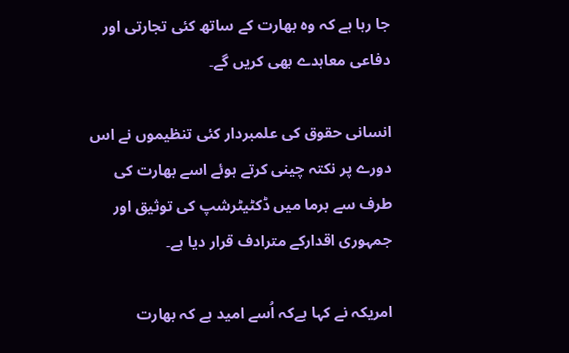جا رہا ہے کہ وہ بھارت کے ساتھ کئی تجارتی اور دفاعی معاہدے بھی کریں گے۔

انسانی حقوق کی علمبردار کئی تنظیموں نے اس دورے پر نکتہ چینی کرتے ہوئے اسے بھارت کی طرف سے برما میں ڈکٹیٹرشپ کی توثیق اور جمہوری اقدارکے مترادف قرار دیا ہے۔

امریکہ نے کہا ہےکہ اُسے امید ہے کہ بھارت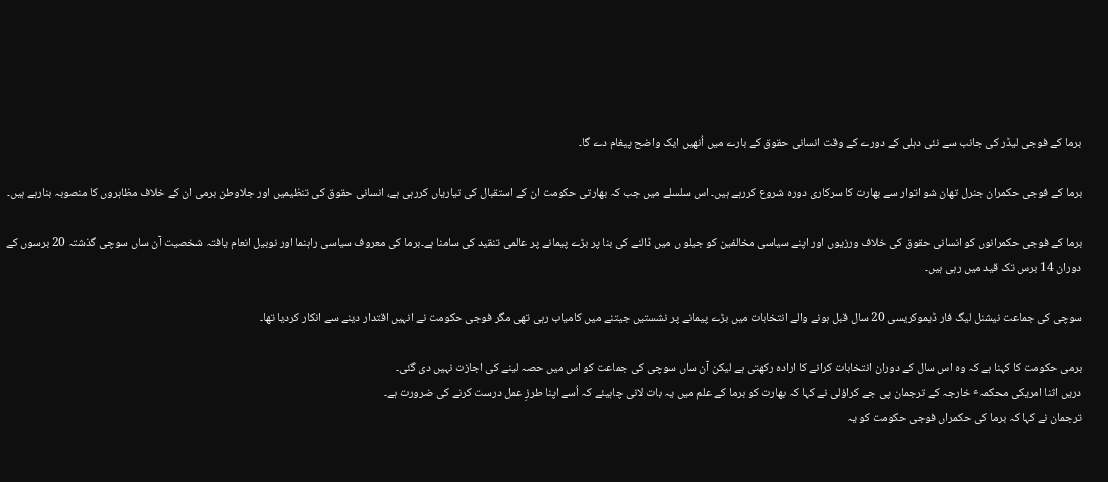برما کے فوجی لیڈر کی جانب سے نئی دہلی کے دورے کے وقت انسانی حقوق کے بارے میں اُنھیں ایک واضح پیغام دے گا۔

برما کے فوجی حکمران جنرل تھان شو اتوار سے بھارت کا سرکاری دورہ شروع کررہے ہیں۔ اس سلسلے میں جب کہ بھارتی حکومت ان کے استقبال کی تیاریاں کررہی ہے، انسانی حقوق کی تنظیمیں اور جلاوطن برمی ان کے خلاف مظاہروں کا منصوبہ بنارہے ہیں۔

برما کے فوجی حکمرانوں کو انسانی حقوق کی خلاف ورزیوں اور اپنے سیاسی مخالفین کو جیلو ں میں ڈالنے کی بنا پر بڑے پیمانے پر عالمی تنقید کی سامنا ہے۔برما کی معروف سیاسی راہنما اور نوبیل انعام یافتہ شخصیت آن ساں سوچی گذشتہ 20 برسوں کے دوران 14 برس تک قید میں رہی ہیں۔

سوچی کی جماعت نیشنل لیگ فار ڈیموکریسی 20 سال قبل ہونے والے انتخابات میں بڑے پیمانے پر نشستیں جیتنے میں کامیاب رہی تھی مگر فوجی حکومت نے انہیں اقتدار دینے سے انکار کردیا تھا۔

برمی حکومت کا کہنا ہے کہ وہ اس سال کے دوران انتخابات کرانے کا ارادہ رکھتی ہے لیکن آن ساں سوچی کی جماعت کو اس میں حصہ لینے کی اجازت نہیں دی گئی۔
دریں اثنا امریکی محکمہٴ خارجہ کے ترجمان پی جے کراؤلی نے کہا کہ بھارت کو برما کے علم میں یہ بات لانی چاہیئے کہ اُسے اپنا طرزِ عمل درست کرنے کی ضرورت ہے۔
ترجمان نے کہا کہ برما کی حکمراں فوجی حکومت کو یہ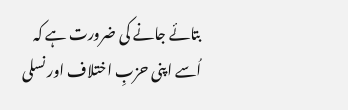بتائے جانے کی ضرورت ہے کہ اُسے اپنی حزبِ اختلاف اور نسلی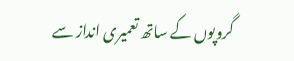گروپوں کے ساتھ تعمیری انداز سے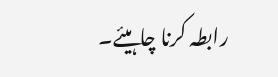رابطہ کرنا چاہیئے۔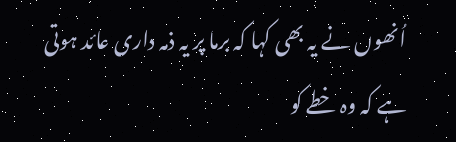اُنھوں نے یہ بھی کہا کہ برما پر یہ ذمہ داری عائد ہوتی ہے کہ وہ خطے کو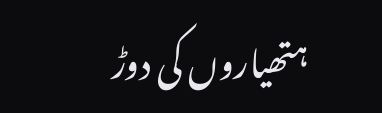ہتھیاروں کی دوڑ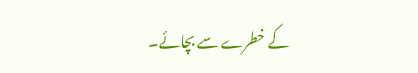کے خطرے سے بچائے۔